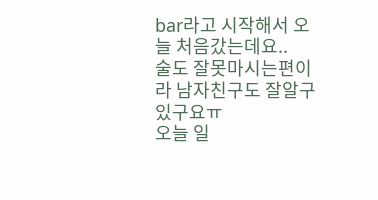bar라고 시작해서 오늘 처음갔는데요..
술도 잘못마시는편이라 남자친구도 잘알구있구요ㅠ
오늘 일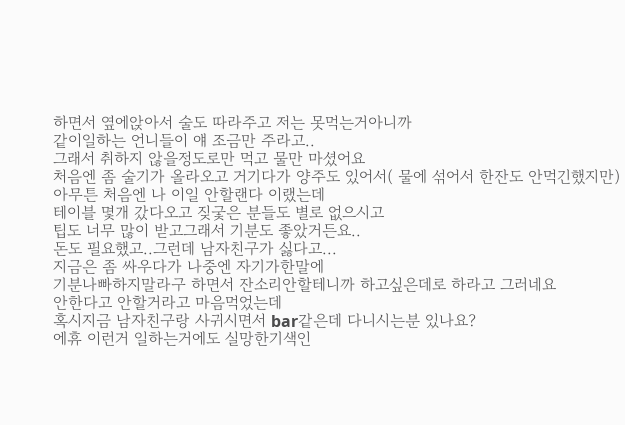하면서 옆에앉아서 술도 따라주고 저는 못먹는거아니까
같이일하는 언니들이 얘 조금만 주라고..
그래서 취하지 않을정도로만 먹고 물만 마셨어요
처음엔 좀 술기가 올라오고 거기다가 양주도 있어서( 물에 섞어서 한잔도 안먹긴했지만)
아무튼 처음엔 나 이일 안할랜다 이랬는데
테이블 몇개 갔다오고 짖궃은 분들도 별로 없으시고
팁도 너무 많이 받고그래서 기분도 좋았거든요..
돈도 필요했고..그런데 남자친구가 싫다고...
지금은 좀 싸우다가 나중엔 자기가한말에
기분나빠하지말라구 하면서 잔소리안할테니까 하고싶은데로 하라고 그러네요
안한다고 안할거라고 마음먹었는데
혹시지금 남자친구랑 사귀시면서 bar같은데 다니시는분 있나요?
에휴 이런거 일하는거에도 실망한기색인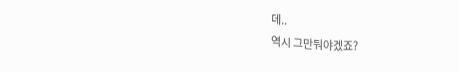데..
역시 그만둬야겠죠?